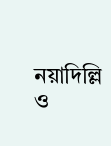নয়াদিল্লি ও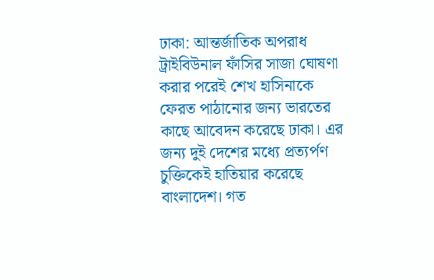ঢাকা: আন্তর্জাতিক অপরাধ ট্রাইবিউনাল ফাঁসির সাজা ঘোষণা করার পরেই শেখ হাসিনাকে ফেরত পাঠানোর জন্য ভারতের কাছে আবেদন করেছে ঢাকা। এর জন্য দুই দেশের মধ্যে প্রত্যর্পণ চুক্তিকেই হাতিয়ার করেছে বাংলাদেশ। গত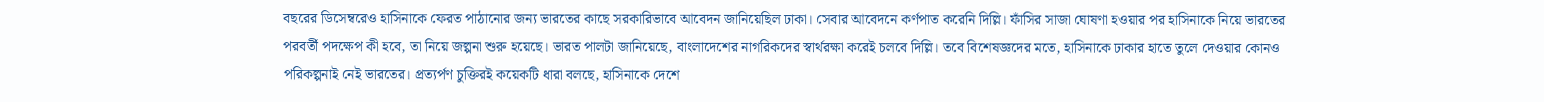বছরের ডিসেম্বরেও হাসিনাকে ফেরত পাঠানোর জন্য ভারতের কাছে সরকারিভাবে আবেদন জানিয়েছিল ঢাকা। সেবার আবেদনে কর্ণপাত করেনি দিল্লি। ফাঁসির সাজা ঘোষণা হওয়ার পর হাসিনাকে নিয়ে ভারতের পরবর্তী পদক্ষেপ কী হবে, তা নিয়ে জল্পনা শুরু হয়েছে। ভারত পালটা জানিয়েছে, বাংলাদেশের নাগরিকদের স্বার্থরক্ষা করেই চলবে দিল্লি। তবে বিশেষজ্ঞদের মতে, হাসিনাকে ঢাকার হাতে তুলে দেওয়ার কোনও পরিকল্পনাই নেই ভারতের। প্রত্যর্পণ চুক্তিরই কয়েকটি ধারা বলছে, হাসিনাকে দেশে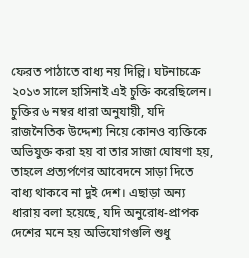ফেরত পাঠাতে বাধ্য নয় দিল্লি। ঘটনাচক্রে ২০১৩ সালে হাসিনাই এই চুক্তি করেছিলেন। চুক্তির ৬ নম্বর ধারা অনুযায়ী, যদি রাজনৈতিক উদ্দেশ্য নিয়ে কোনও ব্যক্তিকে অভিযুক্ত করা হয় বা তার সাজা ঘোষণা হয়, তাহলে প্রত্যর্পণের আবেদনে সাড়া দিতে বাধ্য থাকবে না দুই দেশ। এছাড়া অন্য ধারায় বলা হয়েছে, যদি অনুরোধ-প্রাপক দেশের মনে হয় অভিযোগগুলি শুধু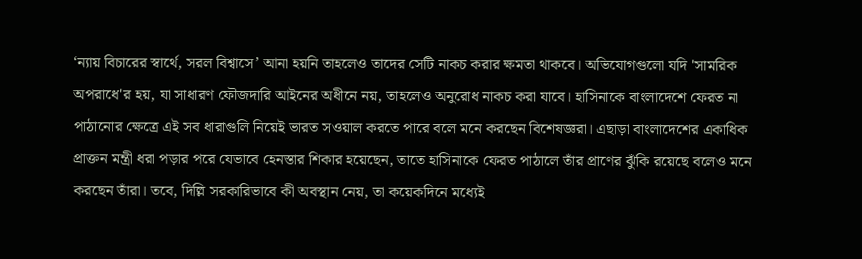‘ন্যায় বিচারের স্বার্থে, সরল বিশ্বাসে’ আনা হয়নি তাহলেও তাদের সেটি নাকচ করার ক্ষমতা থাকবে। অভিযোগগুলো যদি 'সামরিক অপরাধে'র হয়, যা সাধারণ ফৌজদারি আইনের অধীনে নয়, তাহলেও অনুরোধ নাকচ করা যাবে। হাসিনাকে বাংলাদেশে ফেরত না পাঠানোর ক্ষেত্রে এই সব ধারাগুলি নিয়েই ভারত সওয়াল করতে পারে বলে মনে করছেন বিশেষজ্ঞরা। এছাড়া বাংলাদেশের একাধিক প্রাক্তন মন্ত্রী ধরা পড়ার পরে যেভাবে হেনস্তার শিকার হয়েছেন, তাতে হাসিনাকে ফেরত পাঠালে তাঁর প্রাণের ঝুঁকি রয়েছে বলেও মনে করছেন তাঁরা। তবে, দিল্লি সরকারিভাবে কী অবস্থান নেয়, তা কয়েকদিনে মধ্যেই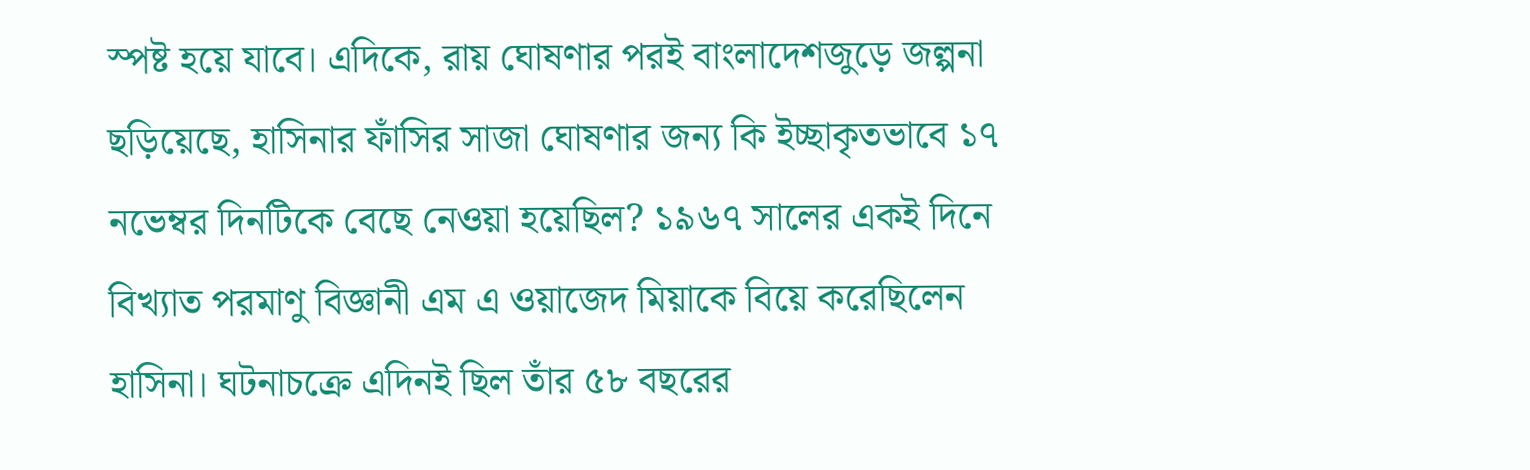স্পষ্ট হয়ে যাবে। এদিকে, রায় ঘোষণার পরই বাংলাদেশজুড়ে জল্পনা ছড়িয়েছে, হাসিনার ফাঁসির সাজা ঘোষণার জন্য কি ইচ্ছাকৃতভাবে ১৭ নভেম্বর দিনটিকে বেছে নেওয়া হয়েছিল? ১৯৬৭ সালের একই দিনে বিখ্যাত পরমাণু বিজ্ঞানী এম এ ওয়াজেদ মিয়াকে বিয়ে করেছিলেন হাসিনা। ঘটনাচক্রে এদিনই ছিল তাঁর ৫৮ বছরের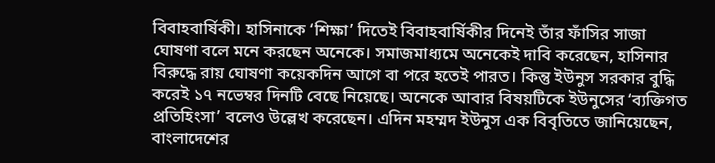বিবাহবার্ষিকী। হাসিনাকে ‘শিক্ষা’ দিতেই বিবাহবার্ষিকীর দিনেই তাঁর ফাঁসির সাজা ঘোষণা বলে মনে করছেন অনেকে। সমাজমাধ্যমে অনেকেই দাবি করেছেন, হাসিনার বিরুদ্ধে রায় ঘোষণা কয়েকদিন আগে বা পরে হতেই পারত। কিন্তু ইউনুস সরকার বুদ্ধি করেই ১৭ নভেম্বর দিনটি বেছে নিয়েছে। অনেকে আবার বিষয়টিকে ইউনুসের ‘ব্যক্তিগত প্রতিহিংসা’ বলেও উল্লেখ করেছেন। এদিন মহম্মদ ইউনুস এক বিবৃতিতে জানিয়েছেন, বাংলাদেশের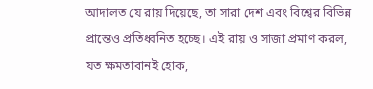আদালত যে রায় দিয়েছে, তা সারা দেশ এবং বিশ্বের বিভিন্ন প্রান্তেও প্রতিধ্বনিত হচ্ছে। এই রায় ও সাজা প্রমাণ করল, যত ক্ষমতাবানই হোক,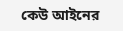কেউ আইনের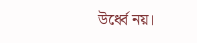উর্ধ্বে নয়।